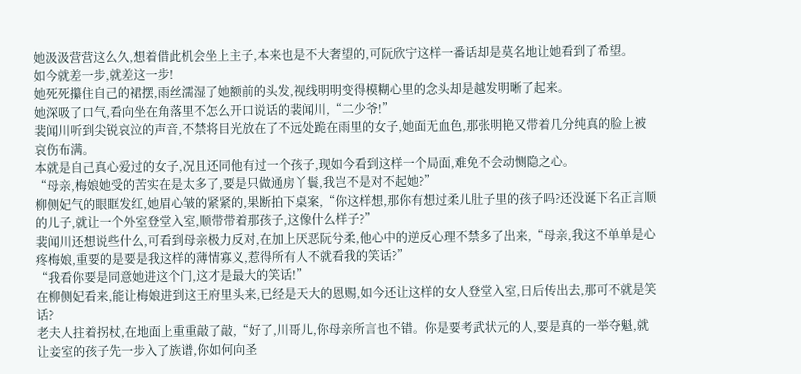她汲汲营营这么久,想着借此机会坐上主子,本来也是不大奢望的,可阮欣宁这样一番话却是莫名地让她看到了希望。
如今就差一步,就差这一步!
她死死攥住自己的裙摆,雨丝濡湿了她额前的头发,视线明明变得模糊心里的念头却是越发明晰了起来。
她深吸了口气,看向坐在角落里不怎么开口说话的裴闻川,“二少爷!”
裴闻川听到尖锐哀泣的声音,不禁将目光放在了不远处跪在雨里的女子,她面无血色,那张明艳又带着几分纯真的脸上被哀伤布满。
本就是自己真心爱过的女子,况且还同他有过一个孩子,现如今看到这样一个局面,难免不会动恻隐之心。
“母亲,梅娘她受的苦实在是太多了,要是只做通房丫鬟,我岂不是对不起她?”
柳侧妃气的眼眶发红,她眉心皱的紧紧的,果断拍下桌案,“你这样想,那你有想过柔儿肚子里的孩子吗?还没诞下名正言顺的儿子,就让一个外室登堂入室,顺带带着那孩子,这像什么样子?”
裴闻川还想说些什么,可看到母亲极力反对,在加上厌恶阮兮柔,他心中的逆反心理不禁多了出来,“母亲,我这不单单是心疼梅娘,重要的是要是我这样的薄情寡义,惹得所有人不就看我的笑话?”
“我看你要是同意她进这个门,这才是最大的笑话!”
在柳侧妃看来,能让梅娘进到这王府里头来,已经是天大的恩赐,如今还让这样的女人登堂入室,日后传出去,那可不就是笑话?
老夫人拄着拐杖,在地面上重重敲了敲,“好了,川哥儿,你母亲所言也不错。你是要考武状元的人,要是真的一举夺魁,就让妾室的孩子先一步入了族谱,你如何向圣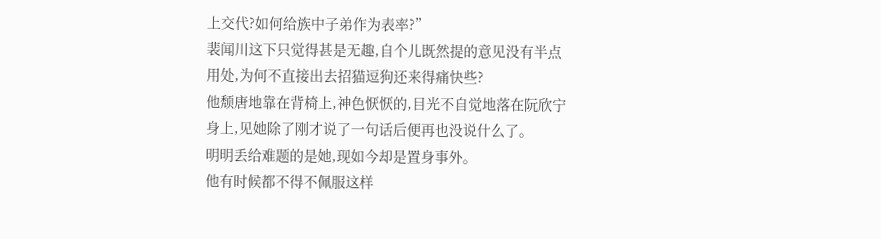上交代?如何给族中子弟作为表率?”
裴闻川这下只觉得甚是无趣,自个儿既然提的意见没有半点用处,为何不直接出去招猫逗狗还来得痛快些?
他颓唐地靠在背椅上,神色恹恹的,目光不自觉地落在阮欣宁身上,见她除了刚才说了一句话后便再也没说什么了。
明明丢给难题的是她,现如今却是置身事外。
他有时候都不得不佩服这样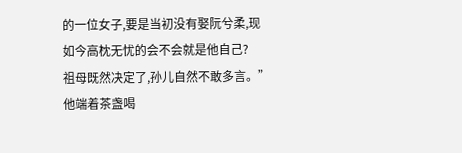的一位女子,要是当初没有娶阮兮柔,现如今高枕无忧的会不会就是他自己?
祖母既然决定了,孙儿自然不敢多言。”他端着茶盏喝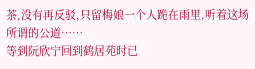茶,没有再反驳,只留梅娘一个人跪在雨里,听着这场所谓的公道……
等到阮欣宁回到鹤居苑时已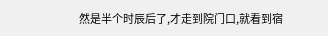然是半个时辰后了,才走到院门口,就看到宿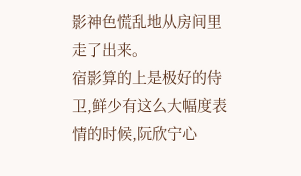影神色慌乱地从房间里走了出来。
宿影算的上是极好的侍卫,鲜少有这么大幅度表情的时候,阮欣宁心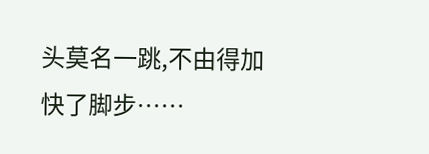头莫名一跳,不由得加快了脚步……